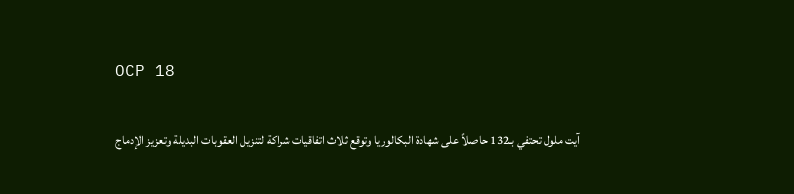OCP 18

آيت ملول تحتفي بـ132 حاصلاً على شهادة البكالوريا وتوقع ثلاث اتفاقيات شراكة لتنزيل العقوبات البديلة وتعزيز الإدماج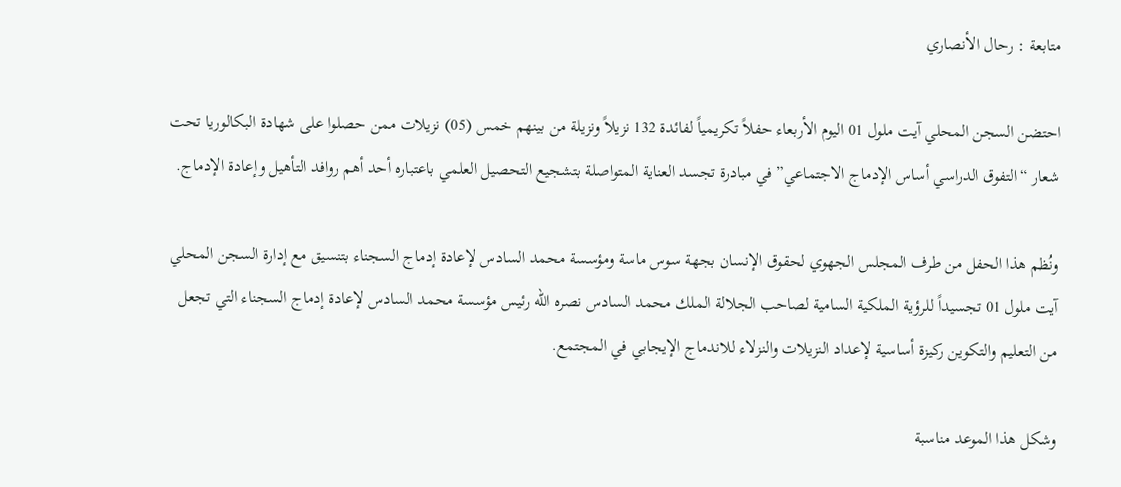متابعة : رحال الأنصاري

احتضن السجن المحلي آيت ملول 01 اليوم الأربعاء حفلاً تكريمياً لفائدة 132 نزيلاً ونزيلة من بينهم خمس (05) نزيلات ممن حصلوا على شهادة البكالوريا تحت شعار “التفوق الدراسي أساس الإدماج الاجتماعي” في مبادرة تجسد العناية المتواصلة بتشجيع التحصيل العلمي باعتباره أحد أهم روافد التأهيل وإعادة الإدماج.

ونُظم هذا الحفل من طرف المجلس الجهوي لحقوق الإنسان بجهة سوس ماسة ومؤسسة محمد السادس لإعادة إدماج السجناء بتنسيق مع إدارة السجن المحلي آيت ملول 01 تجسيداً للرؤية الملكية السامية لصاحب الجلالة الملك محمد السادس نصره الله رئيس مؤسسة محمد السادس لإعادة إدماج السجناء التي تجعل من التعليم والتكوين ركيزة أساسية لإعداد النزيلات والنزلاء للاندماج الإيجابي في المجتمع.

وشكل هذا الموعد مناسبة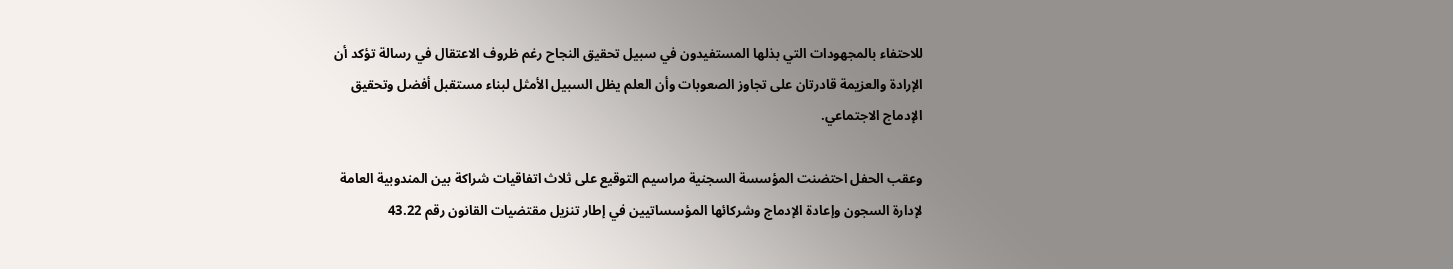للاحتفاء بالمجهودات التي بذلها المستفيدون في سبيل تحقيق النجاح رغم ظروف الاعتقال في رسالة تؤكد أن الإرادة والعزيمة قادرتان على تجاوز الصعوبات وأن العلم يظل السبيل الأمثل لبناء مستقبل أفضل وتحقيق الإدماج الاجتماعي.

وعقب الحفل احتضنت المؤسسة السجنية مراسيم التوقيع على ثلاث اتفاقيات شراكة بين المندوبية العامة لإدارة السجون وإعادة الإدماج وشركائها المؤسساتيين في إطار تنزيل مقتضيات القانون رقم 43.22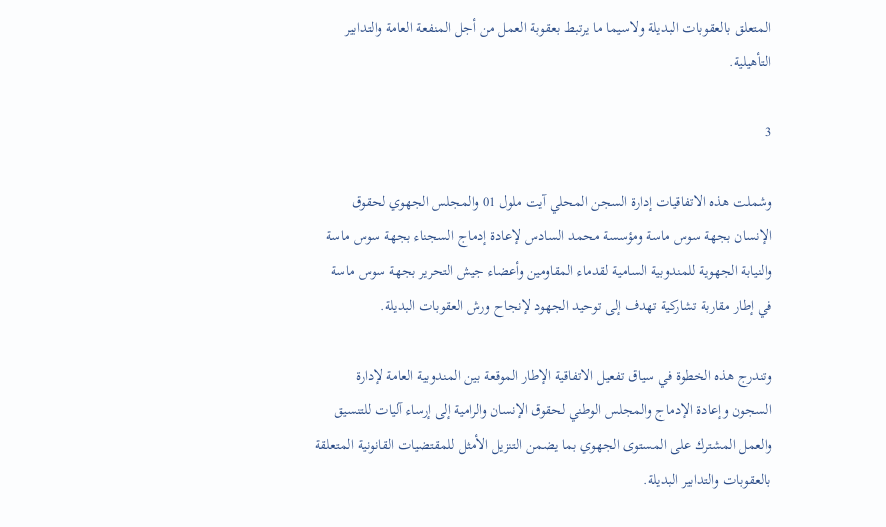المتعلق بالعقوبات البديلة ولاسيما ما يرتبط بعقوبة العمل من أجل المنفعة العامة والتدابير التأهيلية.

3

وشملت هذه الاتفاقيات إدارة السجن المحلي آيت ملول 01 والمجلس الجهوي لحقوق الإنسان بجهة سوس ماسة ومؤسسة محمد السادس لإعادة إدماج السجناء بجهة سوس ماسة والنيابة الجهوية للمندوبية السامية لقدماء المقاومين وأعضاء جيش التحرير بجهة سوس ماسة في إطار مقاربة تشاركية تهدف إلى توحيد الجهود لإنجاح ورش العقوبات البديلة.

وتندرج هذه الخطوة في سياق تفعيل الاتفاقية الإطار الموقعة بين المندوبية العامة لإدارة السجون وإعادة الإدماج والمجلس الوطني لحقوق الإنسان والرامية إلى إرساء آليات للتنسيق والعمل المشترك على المستوى الجهوي بما يضمن التنزيل الأمثل للمقتضيات القانونية المتعلقة بالعقوبات والتدابير البديلة.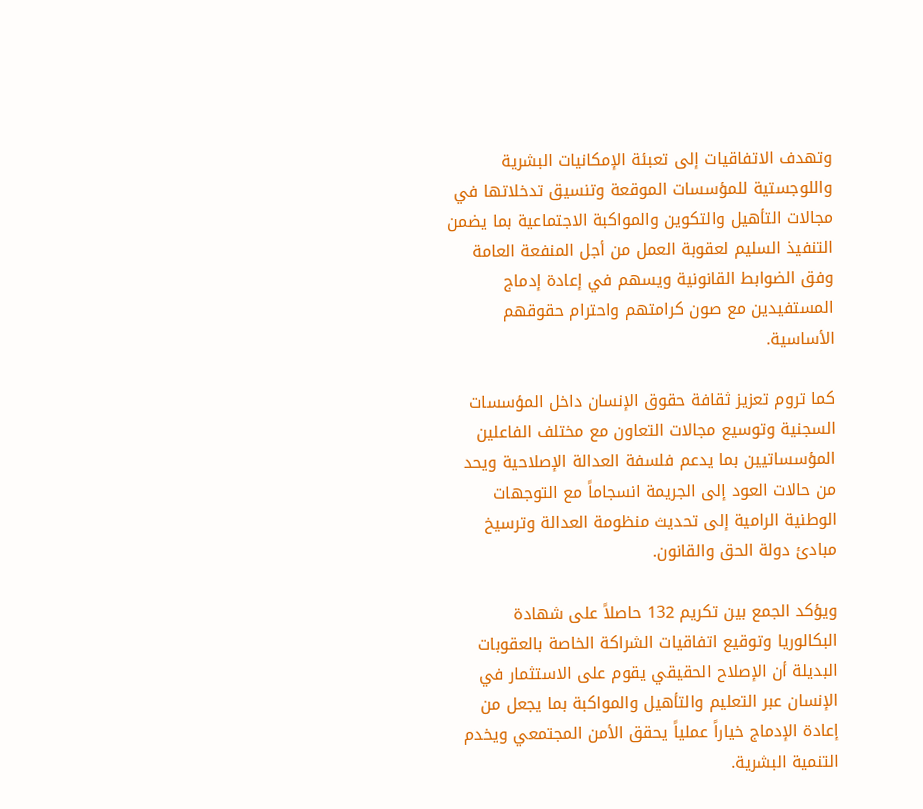وتهدف الاتفاقيات إلى تعبئة الإمكانيات البشرية واللوجستية للمؤسسات الموقعة وتنسيق تدخلاتها في مجالات التأهيل والتكوين والمواكبة الاجتماعية بما يضمن التنفيذ السليم لعقوبة العمل من أجل المنفعة العامة وفق الضوابط القانونية ويسهم في إعادة إدماج المستفيدين مع صون كرامتهم واحترام حقوقهم الأساسية.

كما تروم تعزيز ثقافة حقوق الإنسان داخل المؤسسات السجنية وتوسيع مجالات التعاون مع مختلف الفاعلين المؤسساتيين بما يدعم فلسفة العدالة الإصلاحية ويحد من حالات العود إلى الجريمة انسجاماً مع التوجهات الوطنية الرامية إلى تحديث منظومة العدالة وترسيخ مبادئ دولة الحق والقانون.

ويؤكد الجمع بين تكريم 132 حاصلاً على شهادة البكالوريا وتوقيع اتفاقيات الشراكة الخاصة بالعقوبات البديلة أن الإصلاح الحقيقي يقوم على الاستثمار في الإنسان عبر التعليم والتأهيل والمواكبة بما يجعل من إعادة الإدماج خياراً عملياً يحقق الأمن المجتمعي ويخدم التنمية البشرية.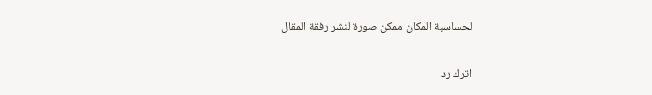لحساسبة المكان ممكن صورة لنشر رفقة المقال

اترك رد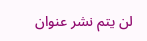لن يتم نشر عنوان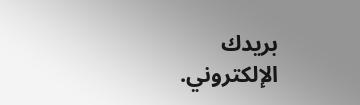بريدك الإلكتروني.